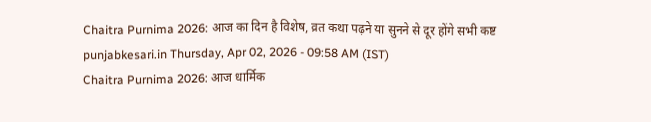Chaitra Purnima 2026: आज का दिन है विशेष, व्रत कथा पढ़ने या सुनने से दूर होंगे सभी कष्ट
punjabkesari.in Thursday, Apr 02, 2026 - 09:58 AM (IST)
Chaitra Purnima 2026: आज धार्मिक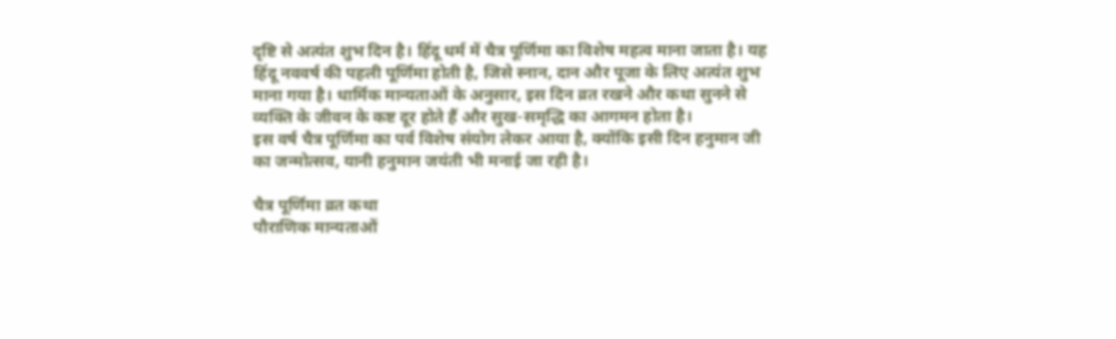दृष्टि से अत्यंत शुभ दिन है। हिंदू धर्म में चैत्र पूर्णिमा का विशेष महत्व माना जाता है। यह हिंदू नववर्ष की पहली पूर्णिमा होती है, जिसे स्नान, दान और पूजा के लिए अत्यंत शुभ माना गया है। धार्मिक मान्यताओं के अनुसार, इस दिन व्रत रखने और कथा सुनने से व्यक्ति के जीवन के कष्ट दूर होते हैं और सुख-समृद्धि का आगमन होता है।
इस वर्ष चैत्र पूर्णिमा का पर्व विशेष संयोग लेकर आया है, क्योंकि इसी दिन हनुमान जी का जन्मोत्सव, यानी हनुमान जयंती भी मनाई जा रही है।

चैत्र पूर्णिमा व्रत कथा
पौराणिक मान्यताओं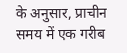के अनुसार, प्राचीन समय में एक गरीब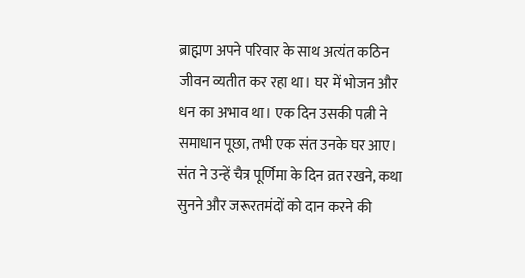ब्राह्मण अपने परिवार के साथ अत्यंत कठिन जीवन व्यतीत कर रहा था। घर में भोजन और धन का अभाव था। एक दिन उसकी पत्नी ने समाधान पूछा, तभी एक संत उनके घर आए।
संत ने उन्हें चैत्र पूर्णिमा के दिन व्रत रखने, कथा सुनने और जरूरतमंदों को दान करने की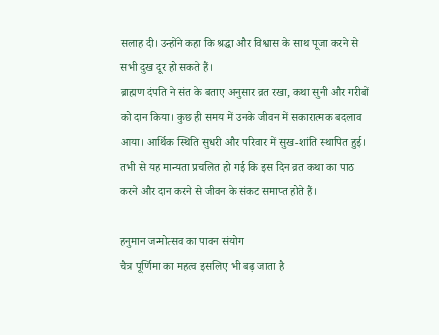सलाह दी। उन्होंने कहा कि श्रद्धा और विश्वास के साथ पूजा करने से सभी दुख दूर हो सकते हैं।
ब्राह्मण दंपति ने संत के बताए अनुसार व्रत रखा, कथा सुनी और गरीबों को दान किया। कुछ ही समय में उनके जीवन में सकारात्मक बदलाव आया। आर्थिक स्थिति सुधरी और परिवार में सुख-शांति स्थापित हुई। तभी से यह मान्यता प्रचलित हो गई कि इस दिन व्रत कथा का पाठ करने और दान करने से जीवन के संकट समाप्त होते हैं।

हनुमान जन्मोत्सव का पावन संयोग
चैत्र पूर्णिमा का महत्व इसलिए भी बढ़ जाता है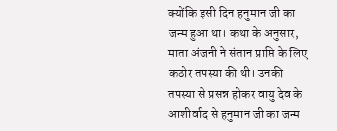क्योंकि इसी दिन हनुमान जी का जन्म हुआ था। कथा के अनुसार, माता अंजनी ने संतान प्राप्ति के लिए कठोर तपस्या की थी। उनकी तपस्या से प्रसन्न होकर वायु देव के आशीर्वाद से हनुमान जी का जन्म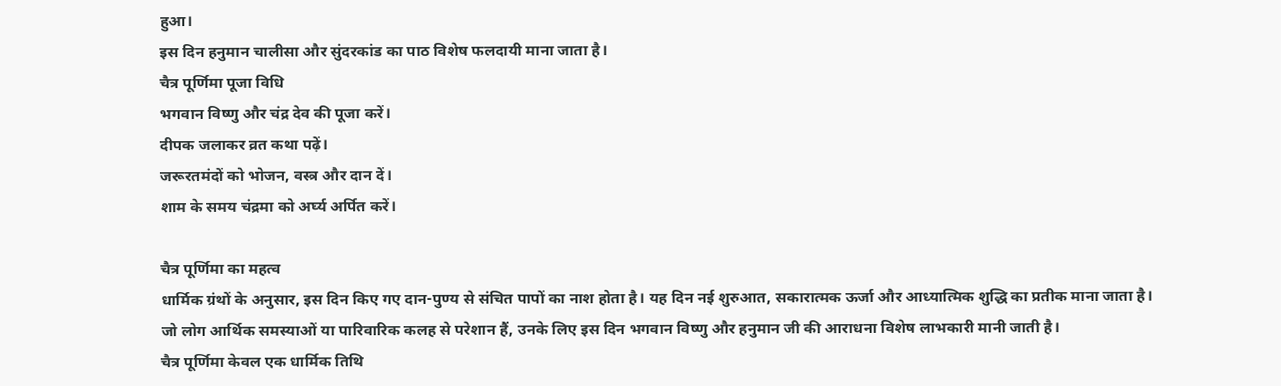हुआ।
इस दिन हनुमान चालीसा और सुंदरकांड का पाठ विशेष फलदायी माना जाता है।
चैत्र पूर्णिमा पूजा विधि
भगवान विष्णु और चंद्र देव की पूजा करें।
दीपक जलाकर व्रत कथा पढ़ें।
जरूरतमंदों को भोजन, वस्त्र और दान दें।
शाम के समय चंद्रमा को अर्घ्य अर्पित करें।

चैत्र पूर्णिमा का महत्व
धार्मिक ग्रंथों के अनुसार, इस दिन किए गए दान-पुण्य से संचित पापों का नाश होता है। यह दिन नई शुरुआत, सकारात्मक ऊर्जा और आध्यात्मिक शुद्धि का प्रतीक माना जाता है।
जो लोग आर्थिक समस्याओं या पारिवारिक कलह से परेशान हैं, उनके लिए इस दिन भगवान विष्णु और हनुमान जी की आराधना विशेष लाभकारी मानी जाती है।
चैत्र पूर्णिमा केवल एक धार्मिक तिथि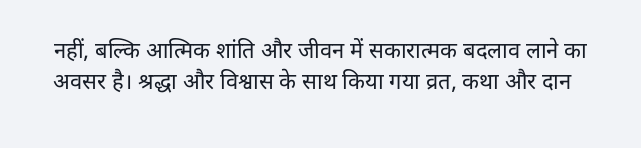नहीं, बल्कि आत्मिक शांति और जीवन में सकारात्मक बदलाव लाने का अवसर है। श्रद्धा और विश्वास के साथ किया गया व्रत, कथा और दान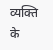व्यक्ति के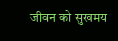जीवन को सुखमय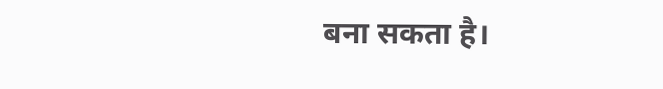बना सकता है।